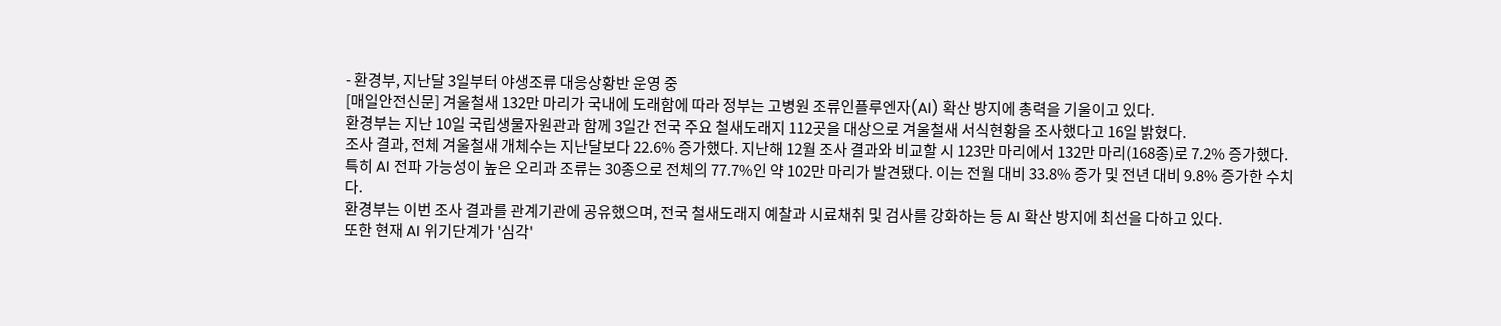- 환경부, 지난달 3일부터 야생조류 대응상황반 운영 중
[매일안전신문] 겨울철새 132만 마리가 국내에 도래함에 따라 정부는 고병원 조류인플루엔자(AI) 확산 방지에 총력을 기울이고 있다.
환경부는 지난 10일 국립생물자원관과 함께 3일간 전국 주요 철새도래지 112곳을 대상으로 겨울철새 서식현황을 조사했다고 16일 밝혔다.
조사 결과, 전체 겨울철새 개체수는 지난달보다 22.6% 증가했다. 지난해 12월 조사 결과와 비교할 시 123만 마리에서 132만 마리(168종)로 7.2% 증가했다.
특히 AI 전파 가능성이 높은 오리과 조류는 30종으로 전체의 77.7%인 약 102만 마리가 발견됐다. 이는 전월 대비 33.8% 증가 및 전년 대비 9.8% 증가한 수치다.
환경부는 이번 조사 결과를 관계기관에 공유했으며, 전국 철새도래지 예찰과 시료채취 및 검사를 강화하는 등 AI 확산 방지에 최선을 다하고 있다.
또한 현재 AI 위기단계가 '심각'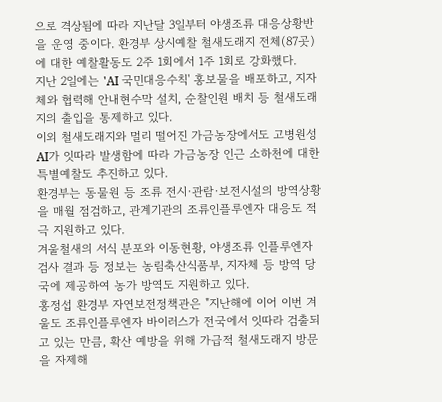으로 격상됨에 따라 지난달 3일부터 야생조류 대응상황반을 운영 중이다. 환경부 상시예찰 철새도래지 전체(87곳)에 대한 예찰활동도 2주 1회에서 1주 1회로 강화했다.
지난 2일에는 'AI 국민대응수칙' 홍보물을 배포하고, 지자체와 협력해 안내현수막 설치, 순찰인원 배치 등 철새도래지의 출입을 통제하고 있다.
이외 철새도래지와 멀리 떨어진 가금농장에서도 고병원성 AI가 잇따라 발생함에 따라 가금농장 인근 소하천에 대한 특별예찰도 추진하고 있다.
환경부는 동물원 등 조류 전시·관람·보전시설의 방역상황을 매월 점검하고, 관계기관의 조류인플루엔자 대응도 적극 지원하고 있다.
겨울철새의 서식 분포와 이동현황, 야생조류 인플루엔자 검사 결과 등 정보는 농림축산식품부, 지자체 등 방역 당국에 제공하여 농가 방역도 지원하고 있다.
홍정섭 환경부 자연보전정책관은 "지난해에 이어 이번 겨울도 조류인플루엔자 바이러스가 전국에서 잇따라 검출되고 있는 만큼, 확산 예방을 위해 가급적 철새도래지 방문을 자제해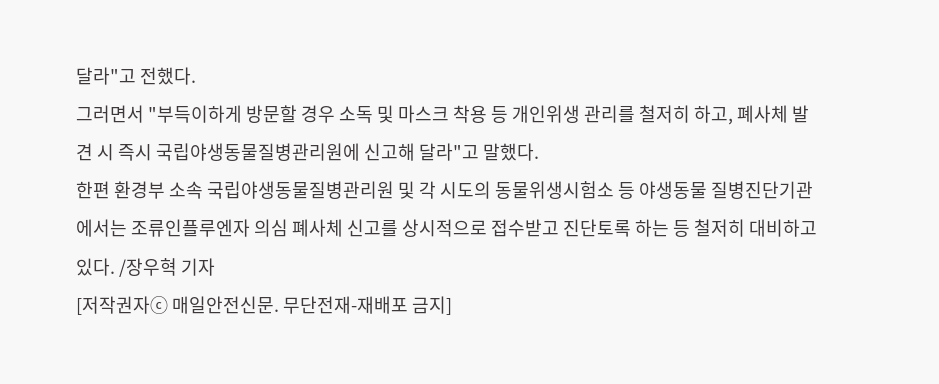달라"고 전했다.
그러면서 "부득이하게 방문할 경우 소독 및 마스크 착용 등 개인위생 관리를 철저히 하고, 폐사체 발견 시 즉시 국립야생동물질병관리원에 신고해 달라"고 말했다.
한편 환경부 소속 국립야생동물질병관리원 및 각 시도의 동물위생시험소 등 야생동물 질병진단기관에서는 조류인플루엔자 의심 폐사체 신고를 상시적으로 접수받고 진단토록 하는 등 철저히 대비하고 있다. /장우혁 기자
[저작권자ⓒ 매일안전신문. 무단전재-재배포 금지]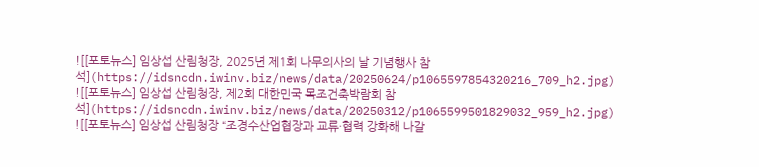![[포토뉴스] 임상섭 산림청장, 2025년 제1회 나무의사의 날 기념행사 참석](https://idsncdn.iwinv.biz/news/data/20250624/p1065597854320216_709_h2.jpg)
![[포토뉴스] 임상섭 산림청장, 제2회 대한민국 목조건축박람회 참석](https://idsncdn.iwinv.biz/news/data/20250312/p1065599501829032_959_h2.jpg)
![[포토뉴스] 임상섭 산림청장 “조경수산업협장과 교류·협력 강화해 나갈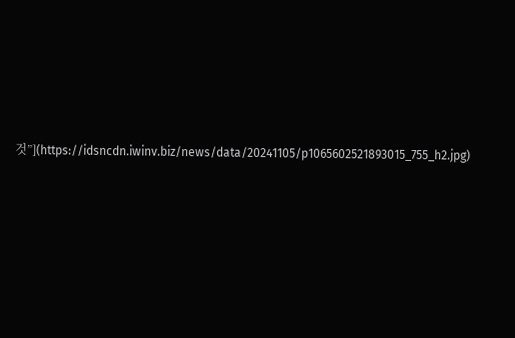것”](https://idsncdn.iwinv.biz/news/data/20241105/p1065602521893015_755_h2.jpg)